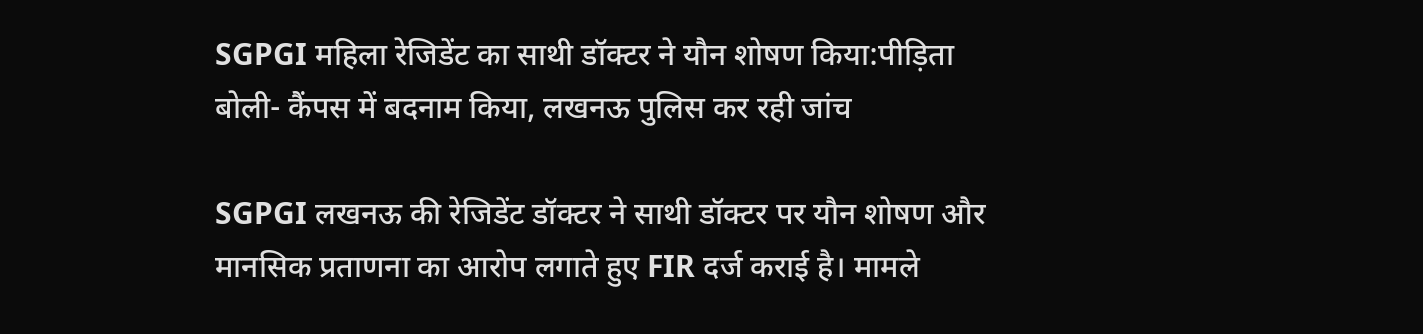SGPGI महिला रेजिडेंट का साथी डॉक्टर ने यौन शोषण किया:पीड़िता बोली- कैंपस में बदनाम किया, लखनऊ पुलिस कर रही जांच

SGPGI लखनऊ की रेजिडेंट डॉक्टर ने साथी डॉक्टर पर यौन शोषण और मानसिक प्रताणना का आरोप लगाते हुए FIR दर्ज कराई है। मामले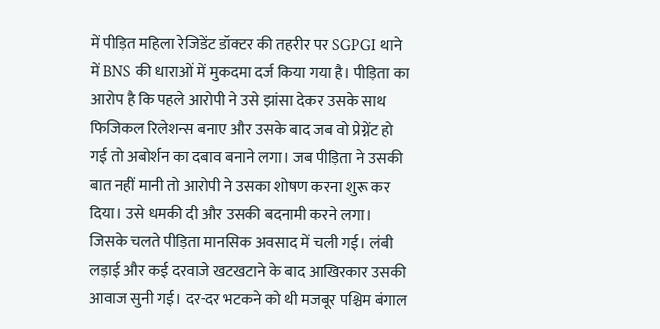में पीड़ित महिला रेजिडेंट डॉक्टर की तहरीर पर SGPGI थाने में BNS की धाराओं में मुकदमा दर्ज किया गया है। पीड़िता का आरोप है कि पहले आरोपी ने उसे झांसा देकर उसके साथ फिजिकल रिलेशन्स बनाए और उसके बाद जब वो प्रेग्नेंट हो गई तो अबोर्शन का दबाव बनाने लगा। जब पीड़िता ने उसकी बात नहीं मानी तो आरोपी ने उसका शोषण करना शुरू कर दिया। उसे धमकी दी और उसकी बदनामी करने लगा। जिसके चलते पीड़िता मानसिक अवसाद में चली गई। लंबी लड़ाई और कई दरवाजे खटखटाने के बाद आखिरकार उसकी आवाज सुनी गई। दर-दर भटकने को थी मजबूर पश्चिम बंगाल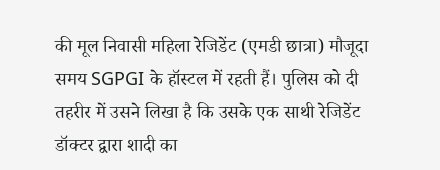की मूल निवासी महिला रेजिडेंट (एमडी छात्रा) मौजूदा समय SGPGI के हॉस्टल में रहती हैं। पुलिस को दी तहरीर में उसने लिखा है कि उसके एक साथी रेजिडेंट डॉक्टर द्वारा शादी का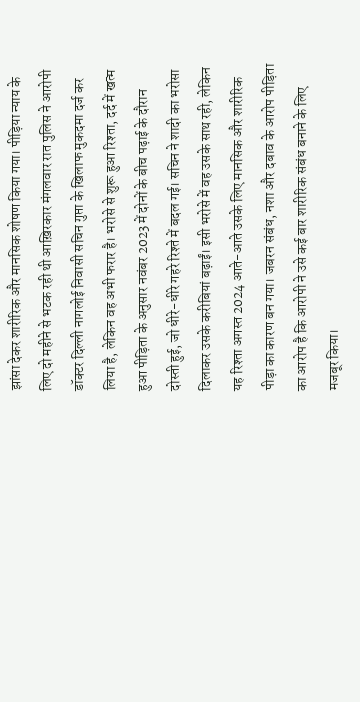झांसा देकर शारीरिक और मानसिक शोषण किया गया। पीड़िया न्याय के लिए दो महीने से भटक रही थी आख़िरकार मंगलवार रात पुलिस ने आरोपी डॉक्टर दिल्ली नागलोई निवासी सचिन गुप्ता के खिलाफ मुकदमा दर्ज कर लिया है, लेकिन वह अभी फरार है। भरोसे से शुरू हुआ रिश्ता, दर्द में खत्म हुआ पीड़िता के अनुसार नवंबर 2023 में दोनों के बीच पढ़ाई के दौरान दोस्ती हुई, जो धीरे-धीरे गहरे रिश्ते में बदल गई। सचिन ने शादी का भरोसा दिलाकर उसके करीबियां बढ़ाईं। इसी भरोसे में वह उसके साथ रही, लेकिन यह रिश्ता अगस्त 2024 आते-आते उसके लिए मानसिक और शारीरिक पीड़ा का कारण बन गया। जबरन संबंध, नशा और दबाव के आरोप पीड़िता का आरोप है कि आरोपी ने उसे कई बार शारीरिक संबंध बनाने के लिए मजबूर किया।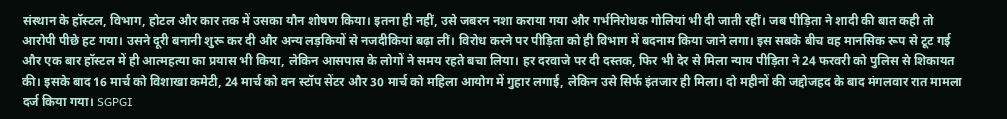संस्थान के हॉस्टल, विभाग, होटल और कार तक में उसका यौन शोषण किया। इतना ही नहीं, उसे जबरन नशा कराया गया और गर्भनिरोधक गोलियां भी दी जाती रहीं। जब पीड़िता ने शादी की बात कही तो आरोपी पीछे हट गया। उसने दूरी बनानी शुरू कर दी और अन्य लड़कियों से नजदीकियां बढ़ा लीं। विरोध करने पर पीड़िता को ही विभाग में बदनाम किया जाने लगा। इस सबके बीच वह मानसिक रूप से टूट गई और एक बार हॉस्टल में ही आत्महत्या का प्रयास भी किया, लेकिन आसपास के लोगों ने समय रहते बचा लिया। हर दरवाजे पर दी दस्तक, फिर भी देर से मिला न्याय पीड़िता ने 24 फरवरी को पुलिस से शिकायत की। इसके बाद 16 मार्च को विशाखा कमेटी, 24 मार्च को वन स्टॉप सेंटर और 30 मार्च को महिला आयोग में गुहार लगाई, लेकिन उसे सिर्फ इंतजार ही मिला। दो महीनों की जद्दोजहद के बाद मंगलवार रात मामला दर्ज किया गया। SGPGI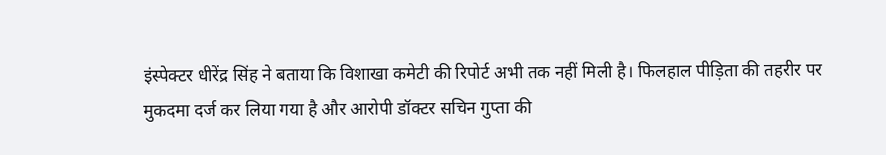इंस्पेक्टर धीरेंद्र सिंह ने बताया कि विशाखा कमेटी की रिपोर्ट अभी तक नहीं मिली है। फिलहाल पीड़िता की तहरीर पर मुकदमा दर्ज कर लिया गया है और आरोपी डॉक्टर सचिन गुप्ता की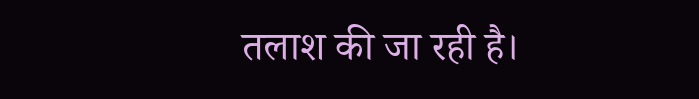तलाश की जा रही है।